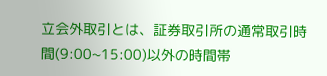立会外取引とは、証券取引所の通常取引時間(9:00~15:00)以外の時間帯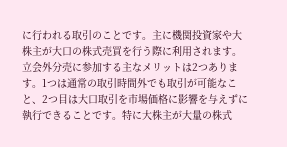に行われる取引のことです。主に機関投資家や大株主が大口の株式売買を行う際に利用されます。
立会外分売に参加する主なメリットは2つあります。1つは通常の取引時間外でも取引が可能なこと、2つ目は大口取引を市場価格に影響を与えずに執行できることです。特に大株主が大量の株式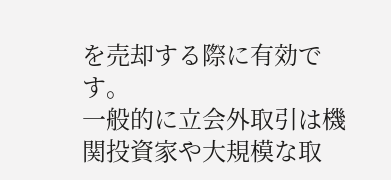を売却する際に有効です。
一般的に立会外取引は機関投資家や大規模な取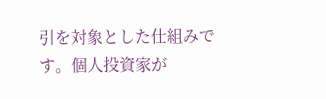引を対象とした仕組みです。個人投資家が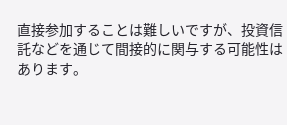直接参加することは難しいですが、投資信託などを通じて間接的に関与する可能性はあります。